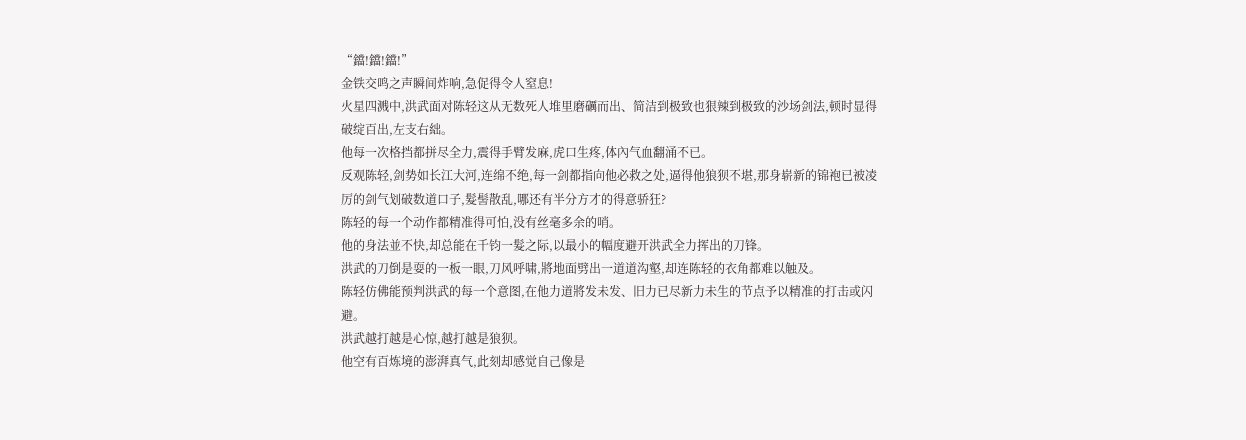“鐺!鐺!鐺!”
金铁交鸣之声瞬间炸响,急促得令人窒息!
火星四溅中,洪武面对陈轻这从无数死人堆里磨礪而出、简洁到极致也狠辣到极致的沙场剑法,顿时显得破绽百出,左支右絀。
他每一次格挡都拼尽全力,震得手臂发麻,虎口生疼,体內气血翻涌不已。
反观陈轻,剑势如长江大河,连绵不绝,每一剑都指向他必救之处,逼得他狼狈不堪,那身崭新的锦袍已被凌厉的剑气划破数道口子,髮髻散乱,哪还有半分方才的得意骄狂?
陈轻的每一个动作都精准得可怕,没有丝毫多余的哨。
他的身法並不快,却总能在千钧一髮之际,以最小的幅度避开洪武全力挥出的刀锋。
洪武的刀倒是耍的一板一眼,刀风呼啸,將地面劈出一道道沟壑,却连陈轻的衣角都难以触及。
陈轻仿佛能预判洪武的每一个意图,在他力道將发未发、旧力已尽新力未生的节点予以精准的打击或闪避。
洪武越打越是心惊,越打越是狼狈。
他空有百炼境的澎湃真气,此刻却感觉自己像是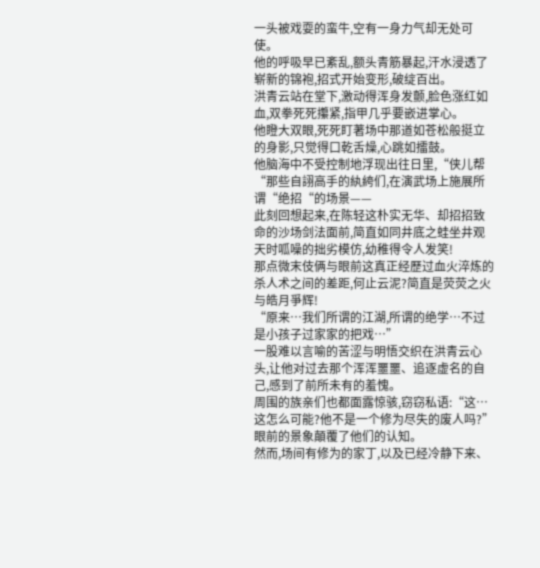一头被戏耍的蛮牛,空有一身力气却无处可使。
他的呼吸早已紊乱,额头青筋暴起,汗水浸透了崭新的锦袍,招式开始变形,破绽百出。
洪青云站在堂下,激动得浑身发颤,脸色涨红如血,双拳死死攥紧,指甲几乎要嵌进掌心。
他瞪大双眼,死死盯著场中那道如苍松般挺立的身影,只觉得口乾舌燥,心跳如擂鼓。
他脑海中不受控制地浮现出往日里,“侠儿帮“那些自詡高手的紈絝们,在演武场上施展所谓“绝招“的场景——
此刻回想起来,在陈轻这朴实无华、却招招致命的沙场剑法面前,简直如同井底之蛙坐井观天时呱噪的拙劣模仿,幼稚得令人发笑!
那点微末伎俩与眼前这真正经歷过血火淬炼的杀人术之间的差距,何止云泥?简直是荧荧之火与皓月爭辉!
“原来…我们所谓的江湖,所谓的绝学…不过是小孩子过家家的把戏…”
一股难以言喻的苦涩与明悟交织在洪青云心头,让他对过去那个浑浑噩噩、追逐虚名的自己,感到了前所未有的羞愧。
周围的族亲们也都面露惊骇,窃窃私语:“这…这怎么可能?他不是一个修为尽失的废人吗?”眼前的景象顛覆了他们的认知。
然而,场间有修为的家丁,以及已经冷静下来、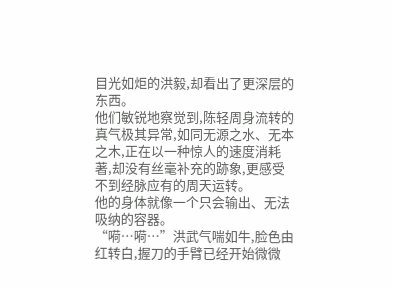目光如炬的洪毅,却看出了更深层的东西。
他们敏锐地察觉到,陈轻周身流转的真气极其异常,如同无源之水、无本之木,正在以一种惊人的速度消耗著,却没有丝毫补充的跡象,更感受不到经脉应有的周天运转。
他的身体就像一个只会输出、无法吸纳的容器。
“嗬…嗬…”洪武气喘如牛,脸色由红转白,握刀的手臂已经开始微微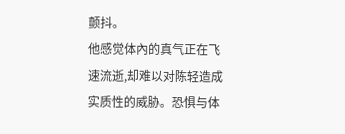颤抖。
他感觉体內的真气正在飞速流逝,却难以对陈轻造成实质性的威胁。恐惧与体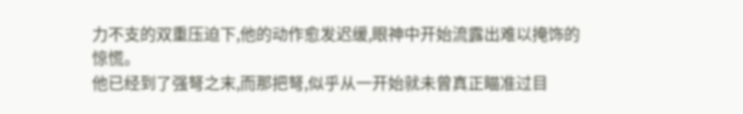力不支的双重压迫下,他的动作愈发迟缓,眼神中开始流露出难以掩饰的惊慌。
他已经到了强弩之末,而那把弩,似乎从一开始就未曾真正瞄准过目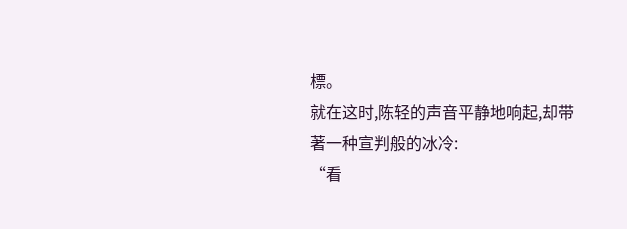標。
就在这时,陈轻的声音平静地响起,却带著一种宣判般的冰冷:
“看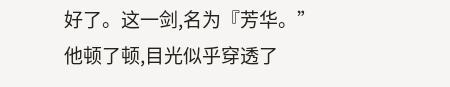好了。这一剑,名为『芳华。”
他顿了顿,目光似乎穿透了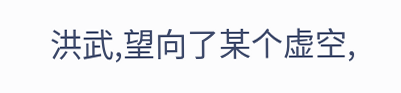洪武,望向了某个虚空,